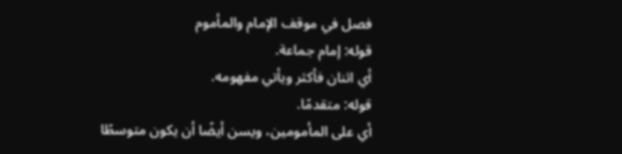فصل في موقف الإمام والمأموم
قوله: إمام جماعة.
أي اثنان فأكثر ويأتي مفهومه.
قوله: متقدمًا.
أي على المأمومين، ويسن أيضًا أن يكون متوسطًا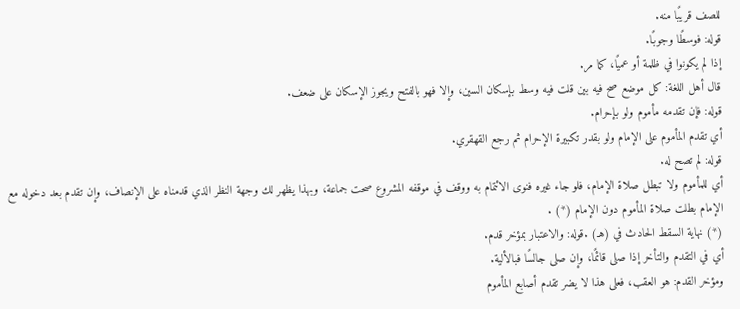للصف قريبًا منه.
قوله: فوسطًا وجوبًا.
إذا لم يكونوا في ظلمة أو عميًا، كما مر.
قال أهل اللغة: كل موضع صح فيه بين قلت فيه وسط بإسكان السين، وإلا فهو بالفتح ويجوز الإسكان على ضعف.
قوله: فإن تقدمه مأموم ولو بإحرام.
أي تقدم المأموم على الإمام ولو بقدر تكبيرة الإحرام ثم رجع القهقري.
قوله: لم تصح له.
أي للمأموم ولا تبطل صلاة الإمام، فلو جاء غيره فنوى الائتمام به ووقف في موقفه المشروع صحت جماعة، وبهذا يظهر لك وجهة النظر الذي قدمناه على الإنصاف، وإن تقدم بعد دخوله مع الإمام بطلت صلاة المأموم دون الإمام (*) .
(*) نهاية السقط الحادث في (هـ) .قوله: والاعتبار بمؤخر قدم.
أي في التقدم والتأخر إذا صلى قائمًا، وإن صلى جالسًا فبالألية.
ومؤخر القدم: هو العقب، فعلى هذا لا يضر تقدم أصابع المأموم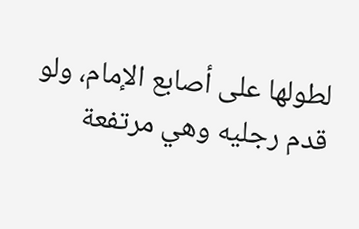لطولها على أصابع الإمام، ولو قدم رجليه وهي مرتفعة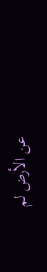عن الأرض لم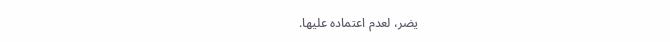يضر، لعدم اعتماده عليها.